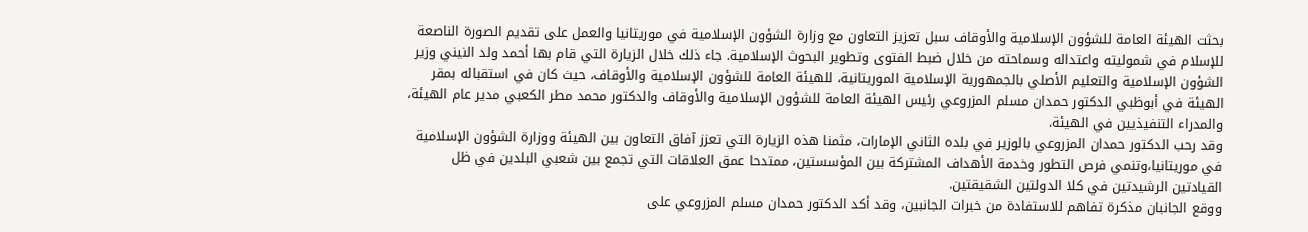بحثت الهيئة العامة للشؤون الإسلامية والأوقاف سبل تعزيز التعاون مع وزارة الشؤون الإسلامية في موريتانيا والعمل على تقديم الصورة الناصعة للإسلام في شموليته واعتداله وسماحته من خلال ضبط الفتوى وتطوير البحوث الإسلامية. جاء ذلك خلال الزيارة التي قام بها أحمد ولد النيني وزير الشؤون الإسلامية والتعليم الأصلي بالجمهورية الإسلامية الموريتانية، للهيئة العامة للشؤون الإسلامية والأوقاف، حيث كان في استقباله بمقر الهيئة في أبوظبي الدكتور حمدان مسلم المزروعي رئيس الهيئة العامة للشؤون الإسلامية والأوقاف والدكتور محمد مطر الكعبي مدير عام الهيئة، والمدراء التنفيذيين في الهيئة.
وقد رحب الدكتور حمدان المزروعي بالوزير في بلده الثاني الإمارات، مثمنا هذه الزيارة التي تعزز آفاق التعاون بين الهيئة ووزارة الشؤون الإسلامية في موريتانيا،وتنمي فرص التطور وخدمة الأهداف المشتركة بين المؤسستين، ممتدحا عمق العلاقات التي تجمع بين شعبي البلدين في ظل القيادتين الرشيدتين في كلا الدولتين الشقيقتين.
ووقع الجانبان مذكرة تفاهم للاستفادة من خبرات الجانبين، وقد أكد الدكتور حمدان مسلم المزروعي على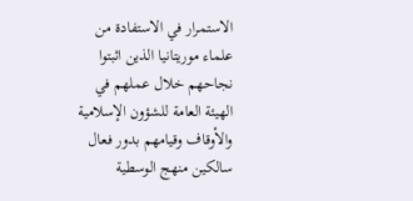الاستمرار في الاستفادة من علماء موريتانيا الذين اثبتوا نجاحهم خلال عملهم في الهيئة العامة للشؤون الإسلامية والأوقاف وقيامهم بدور فعال سالكين منهج الوسطية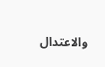والاعتدال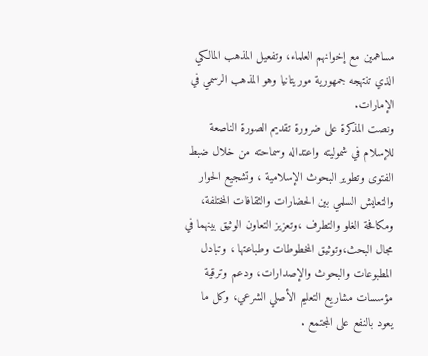مساهمين مع إخوانهم العلماء، وتفعيل المذهب المالكي الذي تنتهجه جمهورية موريتانيا وهو المذهب الرسمي في الإمارات.
ونصت المذكرة على ضرورة تقديم الصورة الناصعة للإسلام في شموليته واعتداله وسماحته من خلال ضبط الفتوى وتطوير البحوث الإسلامية ، وتشجيع الحوار والتعايش السلمي بين الحضارات والثقافات المختلفة، ومكافحة الغلو والتطرف ،وتعزيز التعاون الوثيق بينهما في مجال البحث،وتوثيق المخطوطات وطباعتها ، وتبادل المطبوعات والبحوث والإصدارات، ودعم وترقية مؤسسات مشاريع التعليم الأصلي الشرعي، وكل ما يعود بالنفع على المجتمع .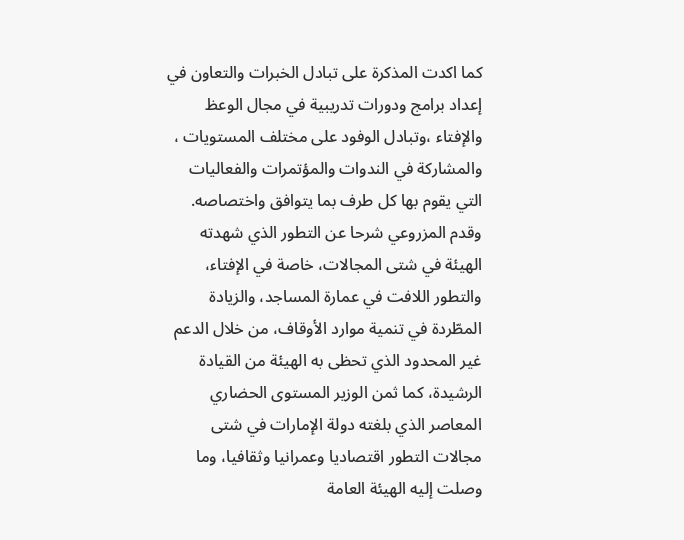كما اكدت المذكرة على تبادل الخبرات والتعاون في إعداد برامج ودورات تدريبية في مجال الوعظ والإفتاء ،وتبادل الوفود على مختلف المستويات ، والمشاركة في الندوات والمؤتمرات والفعاليات التي يقوم بها كل طرف بما يتوافق واختصاصه.
وقدم المزروعي شرحا عن التطور الذي شهدته الهيئة في شتى المجالات، خاصة في الإفتاء، والتطور اللافت في عمارة المساجد، والزيادة المطّردة في تنمية موارد الأوقاف، من خلال الدعم غير المحدود الذي تحظى به الهيئة من القيادة الرشيدة، كما ثمن الوزير المستوى الحضاري المعاصر الذي بلغته دولة الإمارات في شتى مجالات التطور اقتصاديا وعمرانيا وثقافيا، وما وصلت إليه الهيئة العامة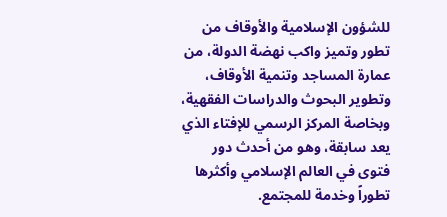للشؤون الإسلامية والأوقاف من تطور وتميز واكب نهضة الدولة، من عمارة المساجد وتنمية الأوقاف، وتطوير البحوث والدراسات الفقهية، وبخاصة المركز الرسمي للإفتاء الذي يعد سابقة، وهو من أحدث دور فتوى في العالم الإسلامي وأكثرها تطوراً وخدمة للمجتمع.